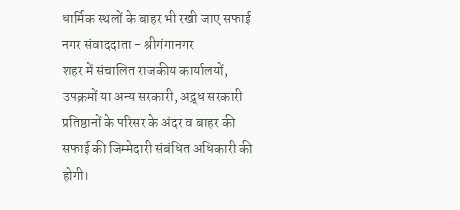धार्मिक स्थलों के बाहर भी रखी जाए सफाई
नगर संवाददाता - श्रीगंगानगर
शहर में संचालित राजकीय कार्यालयों, उपक्रमों या अन्य सरकारी, अद्र्ध सरकारी प्रतिष्ठानों के परिसर के अंदर व बाहर की सफाई की जिम्मेदारी संबंधित अधिकारी की होगी।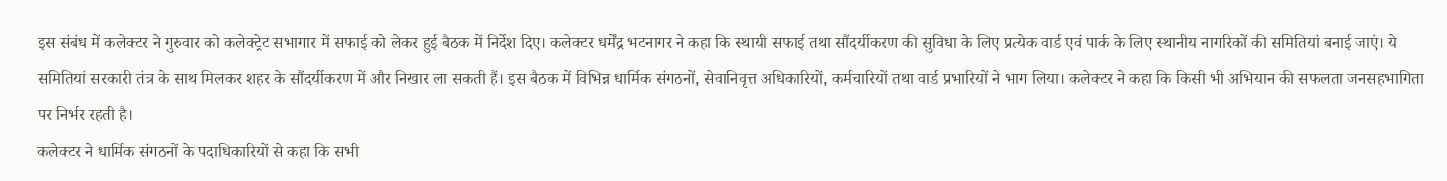इस संबंध में कलेक्टर ने गुरुवार को कलेक्ट्रेट सभागार में सफाई को लेकर हुई बैठक में निर्देश दिए। कलेक्टर धर्मेंद्र भटनागर ने कहा कि स्थायी सफाई तथा सौंदर्यीकरण की सुविधा के लिए प्रत्येक वार्ड एवं पार्क के लिए स्थानीय नागरिकों की समितियां बनाई जाएं। ये समितियां सरकारी तंत्र के साथ मिलकर शहर के सौंदर्यीकरण में और निखार ला सकती हैं। इस बैठक में विभिन्न धार्मिक संगठनों, सेवानिवृत्त अधिकारियों, कर्मचारियों तथा वार्ड प्रभारियों ने भाग लिया। कलेक्टर ने कहा कि किसी भी अभियान की सफलता जनसहभागिता पर निर्भर रहती है।
कलेक्टर ने धार्मिक संगठनों के पदाधिकारियों से कहा कि सभी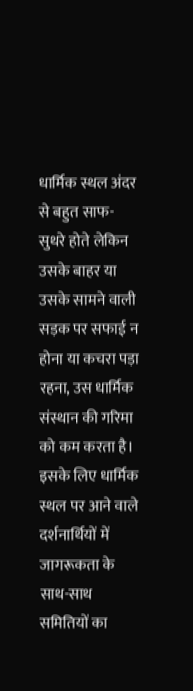धार्मिक स्थल अंदर से बहुत साफ-सुथरे होते लेकिन उसके बाहर या उसके सामने वाली सड़क पर सफाई न होना या कचरा पड़ा रहना, उस धार्मिक संस्थान की गरिमा को कम करता है। इसके लिए धार्मिक स्थल पर आने वाले दर्शनार्थियों में जागरूकता के साथ-साथ समितियों का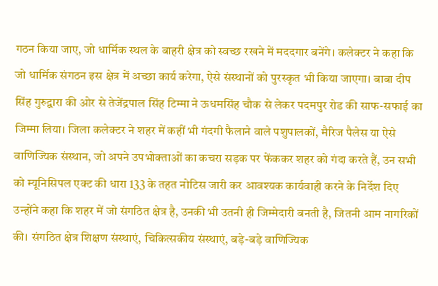गठन किया जाए, जो धार्मिक स्थल के बाहरी क्षेत्र को स्वच्छ रखने में मददगार बनेंगे। कलेक्टर ने कहा कि जो धार्मिक संगठन इस क्षेत्र में अच्छा कार्य करेगा, ऐसे संस्थानों को पुरस्कृत भी किया जाएगा। बाबा दीप सिंह गुरुद्वारा की ओर से तेजेंद्रपाल सिंह टिम्मा ने ऊधमसिंह चौक से लेकर पदमपुर रोड की साफ-सफाई का जिम्मा लिया। जिला कलेक्टर ने शहर में कहीं भी गंदगी फैलाने वाले पशुपालकों, मैरिज पैलेस या ऐसे वाणिज्यिक संस्थान, जो अपने उपभोक्ताओं का कचरा सड़क पर फेंककर शहर को गंदा करते हैं, उन सभी को म्यूनिसिपल एक्ट की धारा 133 के तहत नोटिस जारी कर आवश्यक कार्यवाही करने के निर्देश दिए उन्होंने कहा कि शहर में जो संगठित क्षेत्र है, उनकी भी उतनी ही जिम्मेदारी बनती है, जितनी आम नागरिकों की। संगठित क्षेत्र शिक्षण संस्थाएं, चिकित्सकीय संस्थाएं, बड़े-बड़े वाणिज्यिक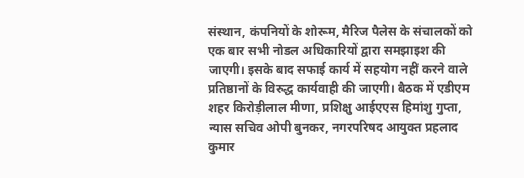संस्थान, कंपनियों के शोरूम, मैरिज पैलेस के संचालकों को एक बार सभी नोडल अधिकारियों द्वारा समझाइश की जाएगी। इसके बाद सफाई कार्य में सहयोग नहीं करने वाले प्रतिष्ठानों के विरुद्ध कार्यवाही की जाएगी। बैठक में एडीएम शहर किरोड़ीलाल मीणा, प्रशिक्षु आईएएस हिमांशु गुप्ता, न्यास सचिव ओपी बुनकर, नगरपरिषद आयुक्त प्रहलाद कुमार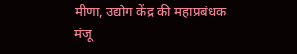मीणा, उद्योग केंद्र की महाप्रबंधक मंजू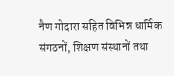नैण गोदारा सहित विभिन्न धार्मिक संगठनों, शिक्षण संस्थानों तथा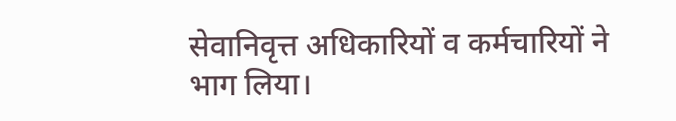सेवानिवृत्त अधिकारियों व कर्मचारियों ने भाग लिया।